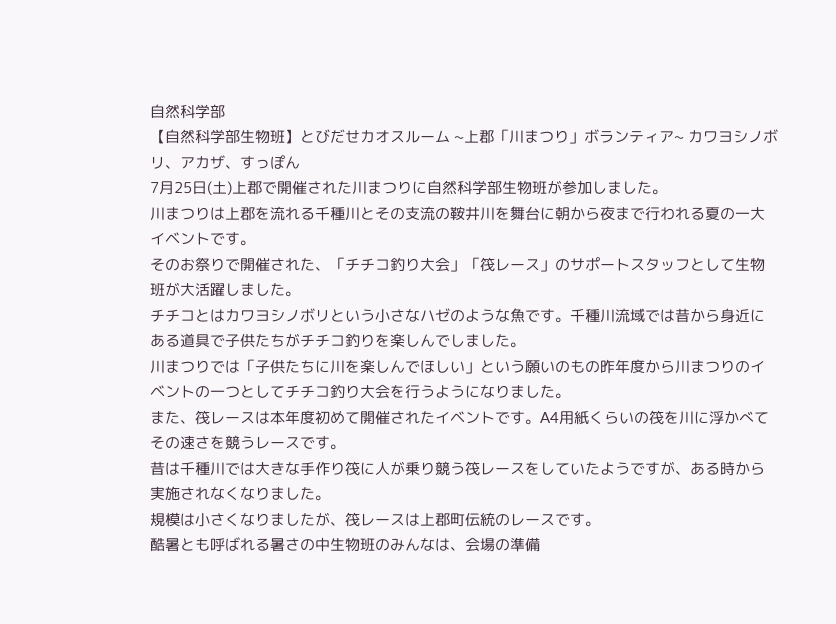自然科学部
【自然科学部生物班】とびだせカオスルーム ~上郡「川まつり」ボランティア~ カワヨシノボリ、アカザ、すっぽん
7月25日(土)上郡で開催された川まつりに自然科学部生物班が参加しました。
川まつりは上郡を流れる千種川とその支流の鞍井川を舞台に朝から夜まで行われる夏の一大イベントです。
そのお祭りで開催された、「チチコ釣り大会」「筏レース」のサポートスタッフとして生物班が大活躍しました。
チチコとはカワヨシノボリという小さなハゼのような魚です。千種川流域では昔から身近にある道具で子供たちがチチコ釣りを楽しんでしました。
川まつりでは「子供たちに川を楽しんでほしい」という願いのもの昨年度から川まつりのイベントの一つとしてチチコ釣り大会を行うようになりました。
また、筏レースは本年度初めて開催されたイベントです。A4用紙くらいの筏を川に浮かべてその速さを競うレースです。
昔は千種川では大きな手作り筏に人が乗り競う筏レースをしていたようですが、ある時から実施されなくなりました。
規模は小さくなりましたが、筏レースは上郡町伝統のレースです。
酷暑とも呼ばれる暑さの中生物班のみんなは、会場の準備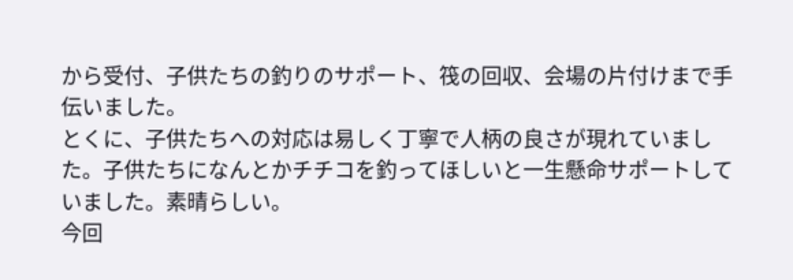から受付、子供たちの釣りのサポート、筏の回収、会場の片付けまで手伝いました。
とくに、子供たちへの対応は易しく丁寧で人柄の良さが現れていました。子供たちになんとかチチコを釣ってほしいと一生懸命サポートしていました。素晴らしい。
今回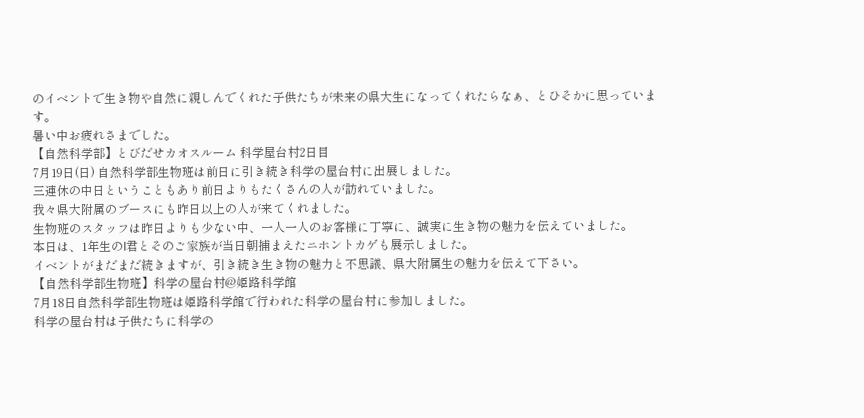のイベントで生き物や自然に親しんでくれた子供たちが未来の県大生になってくれたらなぁ、とひそかに思っています。
暑い中お疲れさまでした。
【自然科学部】とびだせカオスルーム 科学屋台村2日目
7月19日(日) 自然科学部生物班は前日に引き続き科学の屋台村に出展しました。
三連休の中日ということもあり前日よりもたくさんの人が訪れていました。
我々県大附属のブースにも昨日以上の人が来てくれました。
生物班のスタッフは昨日よりも少ない中、一人一人のお客様に丁寧に、誠実に生き物の魅力を伝えていました。
本日は、1年生のI君とそのご家族が当日朝捕まえたニホントカゲも展示しました。
イベントがまだまだ続きますが、引き続き生き物の魅力と不思議、県大附属生の魅力を伝えて下さい。
【自然科学部生物班】科学の屋台村@姫路科学館
7月18日自然科学部生物班は姫路科学館で行われた科学の屋台村に参加しました。
科学の屋台村は子供たちに科学の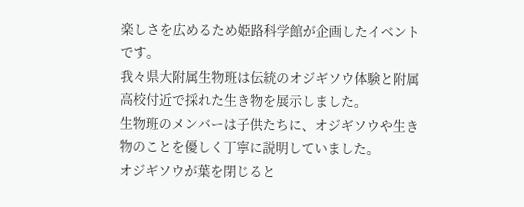楽しさを広めるため姫路科学館が企画したイベントです。
我々県大附属生物班は伝統のオジギソウ体験と附属高校付近で採れた生き物を展示しました。
生物班のメンバーは子供たちに、オジギソウや生き物のことを優しく丁寧に説明していました。
オジギソウが葉を閉じると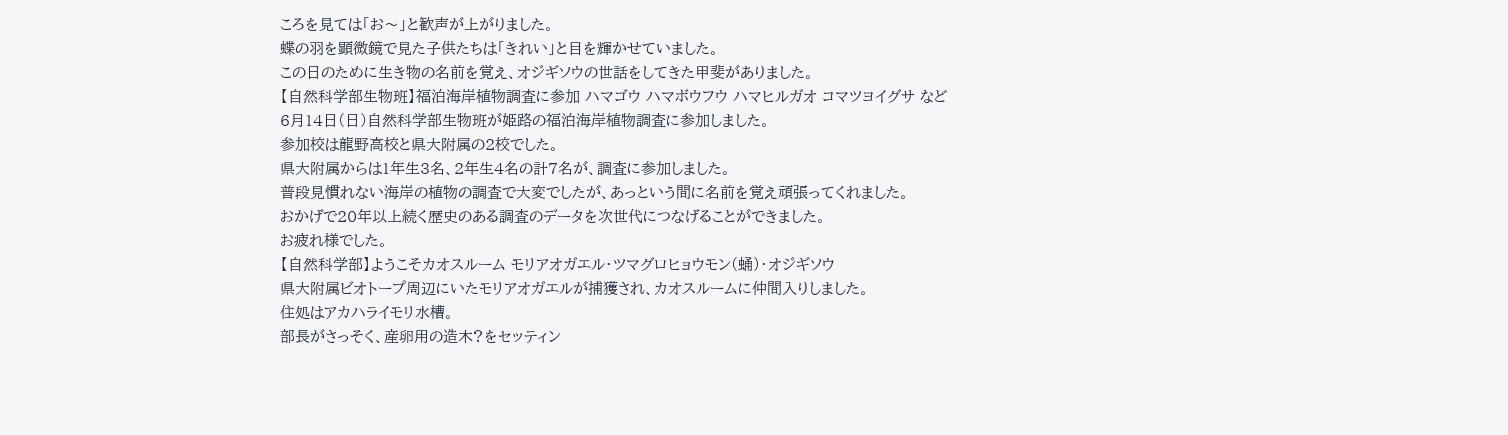ころを見ては「お〜」と歓声が上がりました。
蝶の羽を顕微鏡で見た子供たちは「きれい」と目を輝かせていました。
この日のために生き物の名前を覚え、オジギソウの世話をしてきた甲斐がありました。
【自然科学部生物班】福泊海岸植物調査に参加 ハマゴウ ハマボウフウ ハマヒルガオ コマツヨイグサ など
6月14日(日)自然科学部生物班が姫路の福泊海岸植物調査に参加しました。
参加校は龍野高校と県大附属の2校でした。
県大附属からは1年生3名、2年生4名の計7名が、調査に参加しました。
普段見慣れない海岸の植物の調査で大変でしたが、あっという間に名前を覚え頑張ってくれました。
おかげで20年以上続く歴史のある調査のデータを次世代につなげることができました。
お疲れ様でした。
【自然科学部】ようこそカオスルーム モリアオガエル・ツマグロヒョウモン(蛹)・オジギソウ
県大附属ビオトープ周辺にいたモリアオガエルが捕獲され、カオスルームに仲間入りしました。
住処はアカハライモリ水槽。
部長がさっそく、産卵用の造木?をセッティン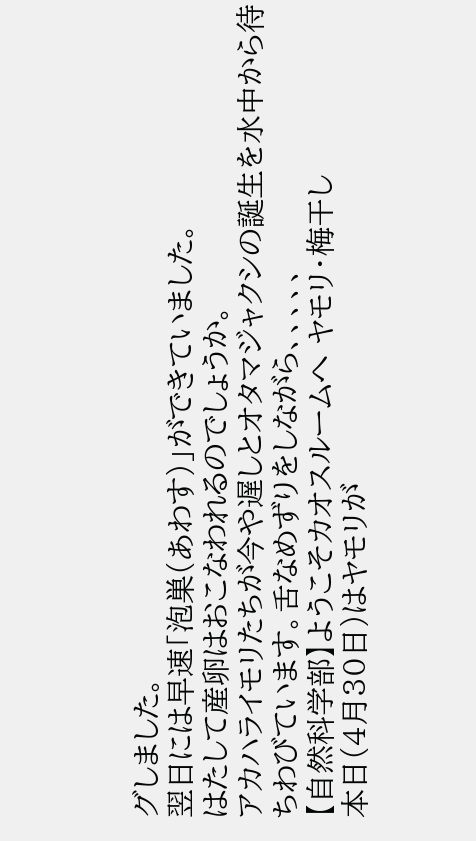グしました。
翌日には早速「泡巣(あわす)」ができていました。
はたして産卵はおこなわれるのでしょうか。
アカハライモリたちが今や遅しとオタマジャクシの誕生を水中から待ちわびています。舌なめずりをしながら、、、、、
【自然科学部】ようこそカオスルームへ ヤモリ・梅干し
本日(4月30日)はヤモリが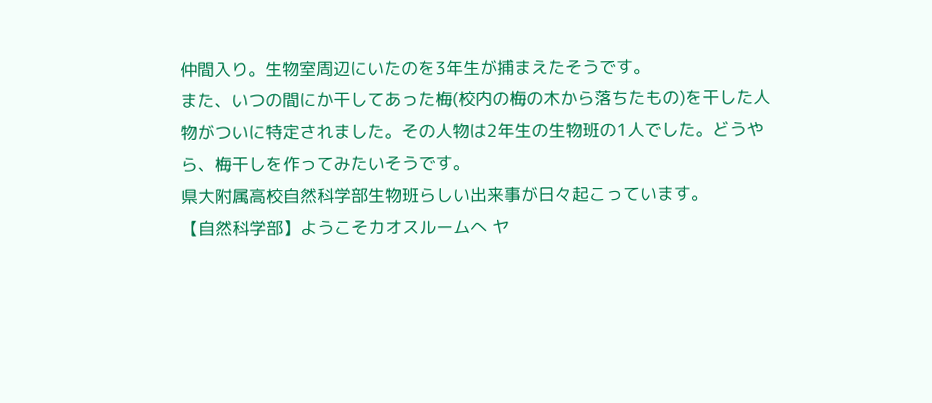仲間入り。生物室周辺にいたのを3年生が捕まえたそうです。
また、いつの間にか干してあった梅(校内の梅の木から落ちたもの)を干した人物がついに特定されました。その人物は2年生の生物班の1人でした。どうやら、梅干しを作ってみたいそうです。
県大附属高校自然科学部生物班らしい出来事が日々起こっています。
【自然科学部】ようこそカオスルームへ ヤ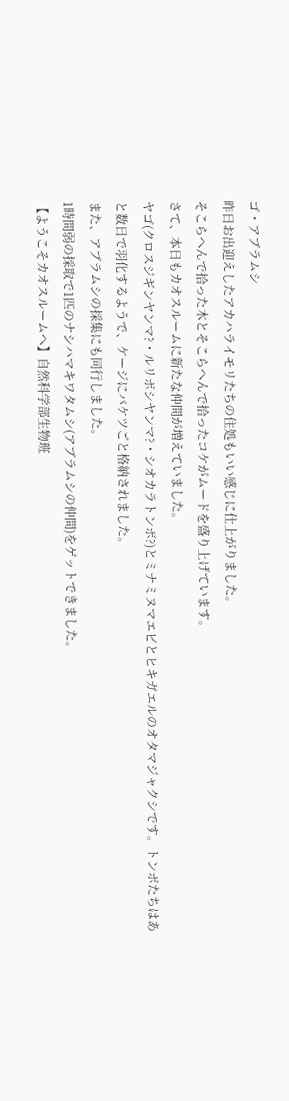ゴ・アブラムシ
昨日お出迎えしたアカハライモリたちの住処もいい感じに仕上がりました。
そこらへんで拾った木とそこらへんで拾ったコケがムードを盛り上げています。
さて、本日もカオスルームに新たな仲間が増えていました。
ヤゴ(クロスジギンヤンマ?・ルリボシヤンマ?・シオカラトンボ?)とミナミヌマエビとヒキガエルのオタマジャクシです。トンボたちはあと数日で羽化するようで、ケージにバケツごと格納されました。
また、アブラムシの採集にも同行しました。
1時間弱の採取で1匹のナシハマキワタムシ(アブラムシの仲間)をゲットできました。
【ようこそカオスルームへ】自然科学部生物班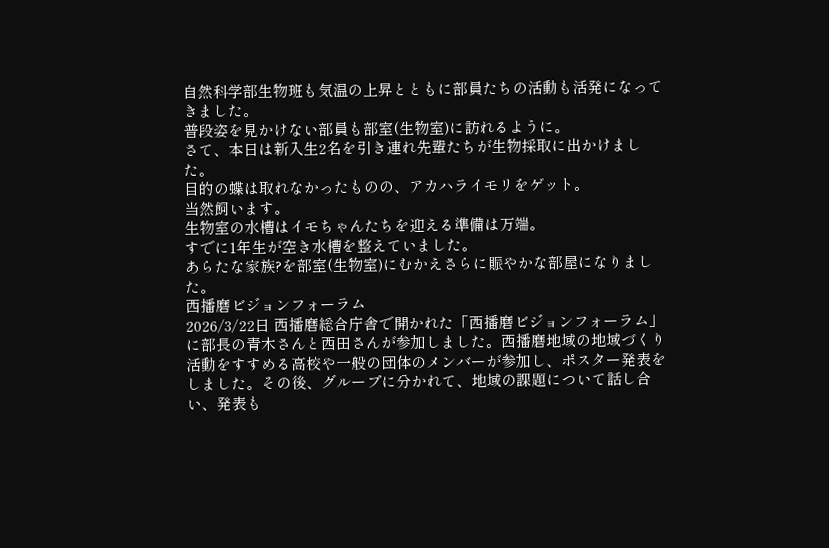自然科学部生物班も気温の上昇とともに部員たちの活動も活発になってきました。
普段姿を見かけない部員も部室(生物室)に訪れるように。
さて、本日は新入生2名を引き連れ先輩たちが生物採取に出かけました。
目的の蝶は取れなかったものの、アカハライモリをゲット。
当然飼います。
生物室の水槽はイモちゃんたちを迎える準備は万端。
すでに1年生が空き水槽を整えていました。
あらたな家族?を部室(生物室)にむかえさらに賑やかな部屋になりました。
西播磨ビジョンフォーラム
2026/3/22日 西播磨総合庁舎で開かれた「西播磨ビジョンフォーラム」に部長の青木さんと西田さんが参加しました。西播磨地域の地域づくり活動をすすめる高校や一般の団体のメンバーが参加し、ポスター発表をしました。その後、グループに分かれて、地域の課題について話し合い、発表も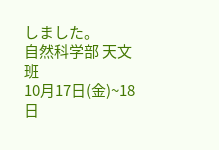しました。
自然科学部 天文班
10月17日(金)~18日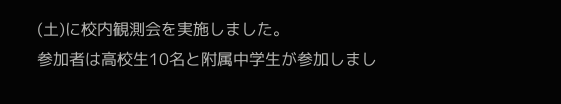(土)に校内観測会を実施しました。
参加者は高校生10名と附属中学生が参加しまし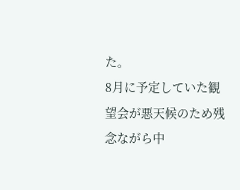た。
8月に予定していた観望会が悪天候のため残念ながら中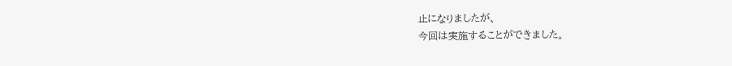止になりましたが、
今回は実施することができました。